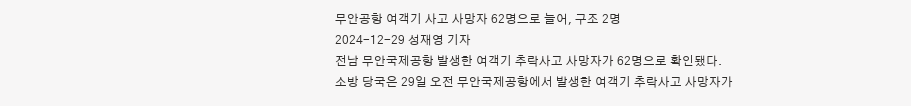무안공항 여객기 사고 사망자 62명으로 늘어, 구조 2명
2024-12-29 성재영 기자
전남 무안국제공항 발생한 여객기 추락사고 사망자가 62명으로 확인됐다.
소방 당국은 29일 오전 무안국제공항에서 발생한 여객기 추락사고 사망자가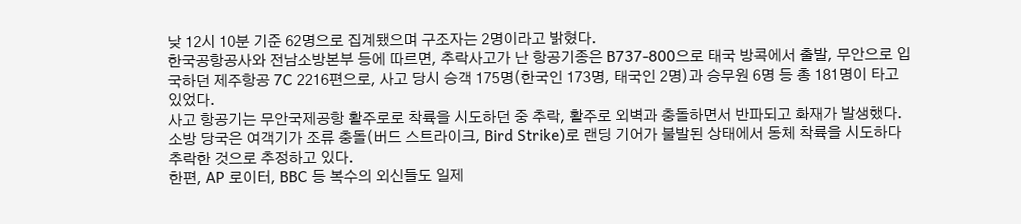낮 12시 10분 기준 62명으로 집계됐으며 구조자는 2명이라고 밝혔다.
한국공항공사와 전남소방본부 등에 따르면, 추락사고가 난 항공기종은 B737-800으로 태국 방콕에서 출발, 무안으로 입국하던 제주항공 7C 2216편으로, 사고 당시 승객 175명(한국인 173명, 태국인 2명)과 승무원 6명 등 총 181명이 타고 있었다.
사고 항공기는 무안국제공항 활주로로 착륙을 시도하던 중 추락, 활주로 외벽과 충돌하면서 반파되고 화재가 발생했다.
소방 당국은 여객기가 조류 충돌(버드 스트라이크, Bird Strike)로 랜딩 기어가 불발된 상태에서 동체 착륙을 시도하다 추락한 것으로 추정하고 있다.
한편, AP 로이터, BBC 등 복수의 외신들도 일제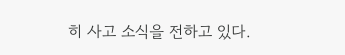히 사고 소식을 전하고 있다.